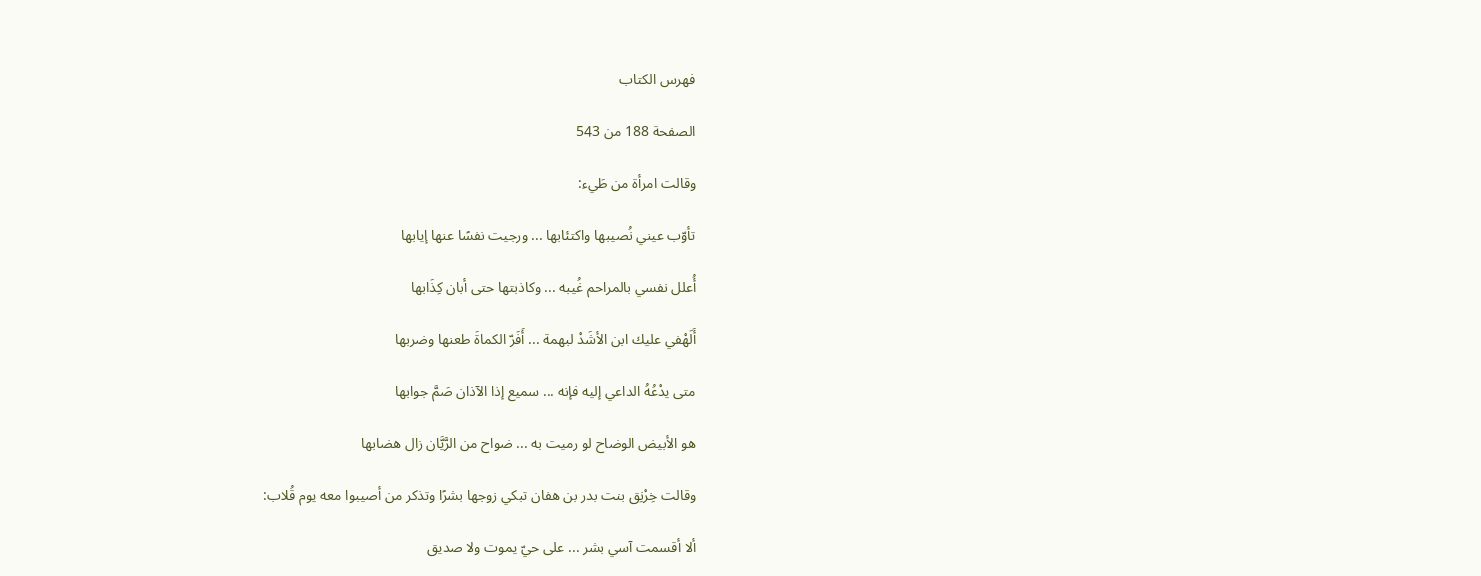فهرس الكتاب

الصفحة 188 من 543

وقالت امرأة من طَيء:

تأوّب عيني نُصيبها واكتئابها ... ورجيت نفسًا عنها إيابها

أُعلل نفسي بالمراحم غُيبه ... وكاذبتها حتى أبان كِذَابها

أَلَهْفي عليك ابن الأشَدْ لبهمة ... أَفَرّ الكماةَ طعنها وضربها

متى يدْعُهُ الداعي إليه فإنه ... سميع إذا الآذان صَمَّ جوابها

هو الأبيض الوضاح لو رميت به ... ضواح من الرَّيَّان زال هضابها

وقالت خِرْنِق بنت بدر بن هفان تبكي زوجها بشرًا وتذكر من أصيبوا معه يوم قُلاب:

ألا أقسمت آسي بشر ... على حيّ يموت ولا صديق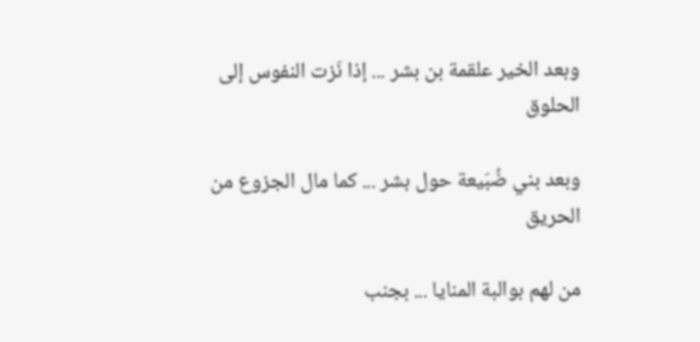وبعد الخير علقمة بن بشر ... إذا نَزت النفوس إلى الحلوق

وبعد بني ضُبَيعة حول بشر ... كما مال الجزوع من الحريق

من لهم بوالبة المنايا ... بجنب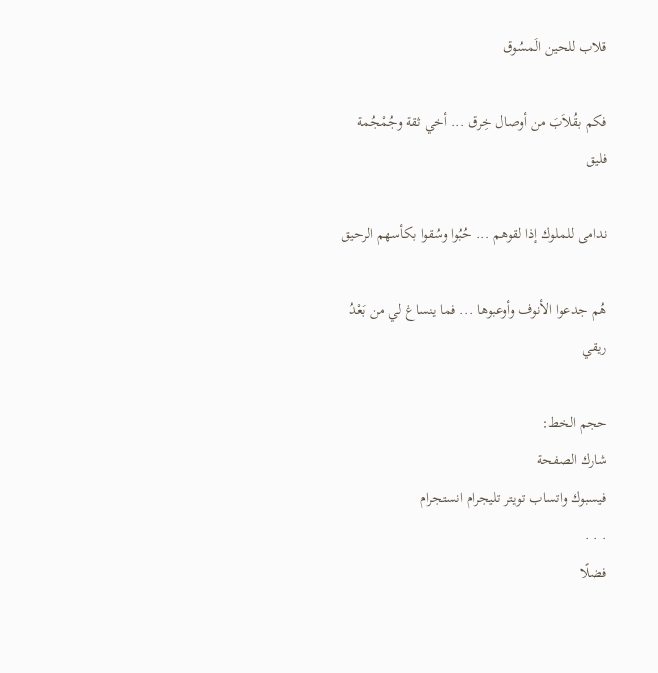قلاب للحين الَمسُوق

فكم بقُلاَبَ من أوصال خِرق ... أخي ثقة وجُمْجُمة فليق

ندامى للملوك إذا لقوهم ... حُبُوا وسُقوا بكأسهم الرحيق

هُم جدعوا الأنوف وأوعبوها ... فما ينساغ لي من بَعْدُ ريقي

حجم الخط:
شارك الصفحة
فيسبوك واتساب تويتر تليجرام انستجرام
. . .
فضلًا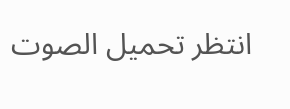انتظر تحميل الصوت